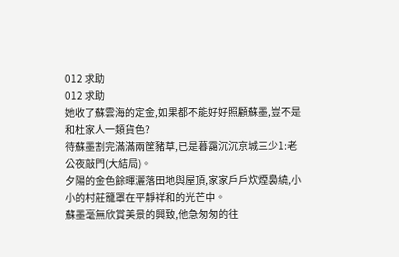012 求助
012 求助
她收了蘇雲海的定金,如果都不能好好照顧蘇墨,豈不是和杜家人一類貨色?
待蘇墨割完滿滿兩筐豬草,已是暮靄沉沉京城三少1:老公夜敲門(大結局)。
夕陽的金色餘暉灑落田地與屋頂,家家戶戶炊煙裊繞,小小的村莊籠罩在平靜祥和的光芒中。
蘇墨毫無欣賞美景的興致,他急匆匆的往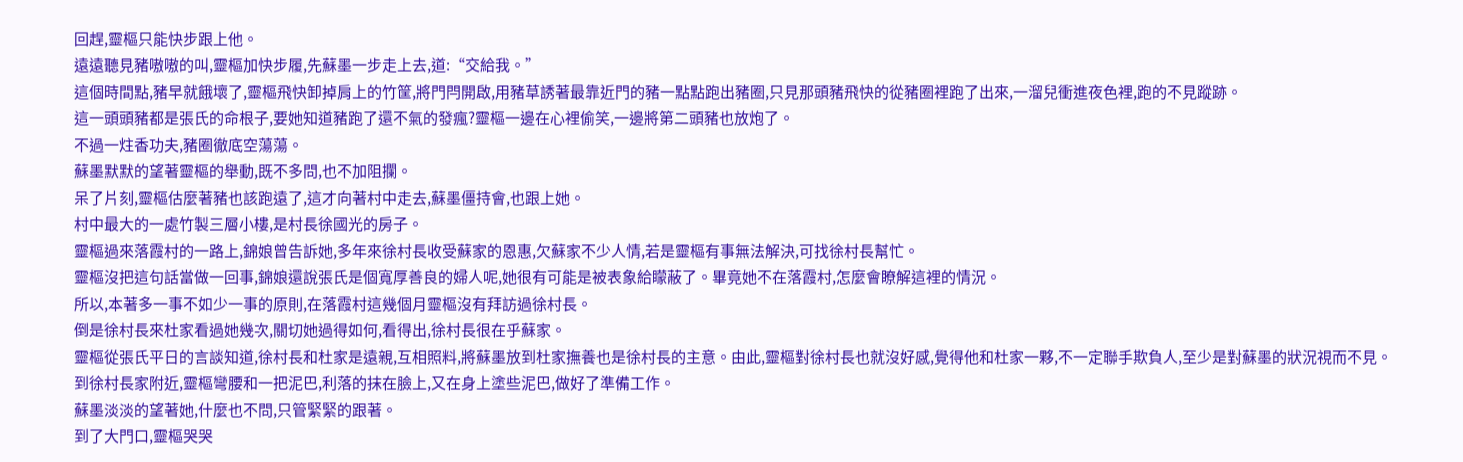回趕,靈樞只能快步跟上他。
遠遠聽見豬嗷嗷的叫,靈樞加快步履,先蘇墨一步走上去,道:“交給我。”
這個時間點,豬早就餓壞了,靈樞飛快卸掉肩上的竹筐,將門閂開啟,用豬草誘著最靠近門的豬一點點跑出豬圈,只見那頭豬飛快的從豬圈裡跑了出來,一溜兒衝進夜色裡,跑的不見蹤跡。
這一頭頭豬都是張氏的命根子,要她知道豬跑了還不氣的發瘋?靈樞一邊在心裡偷笑,一邊將第二頭豬也放炮了。
不過一炷香功夫,豬圈徹底空蕩蕩。
蘇墨默默的望著靈樞的舉動,既不多問,也不加阻攔。
呆了片刻,靈樞估麼著豬也該跑遠了,這才向著村中走去,蘇墨僵持會,也跟上她。
村中最大的一處竹製三層小樓,是村長徐國光的房子。
靈樞過來落霞村的一路上,錦娘曾告訴她,多年來徐村長收受蘇家的恩惠,欠蘇家不少人情,若是靈樞有事無法解決,可找徐村長幫忙。
靈樞沒把這句話當做一回事,錦娘還說張氏是個寬厚善良的婦人呢,她很有可能是被表象給矇蔽了。畢竟她不在落霞村,怎麼會瞭解這裡的情況。
所以,本著多一事不如少一事的原則,在落霞村這幾個月靈樞沒有拜訪過徐村長。
倒是徐村長來杜家看過她幾次,關切她過得如何,看得出,徐村長很在乎蘇家。
靈樞從張氏平日的言談知道,徐村長和杜家是遠親,互相照料,將蘇墨放到杜家撫養也是徐村長的主意。由此,靈樞對徐村長也就沒好感,覺得他和杜家一夥,不一定聯手欺負人,至少是對蘇墨的狀況視而不見。
到徐村長家附近,靈樞彎腰和一把泥巴,利落的抹在臉上,又在身上塗些泥巴,做好了準備工作。
蘇墨淡淡的望著她,什麼也不問,只管緊緊的跟著。
到了大門口,靈樞哭哭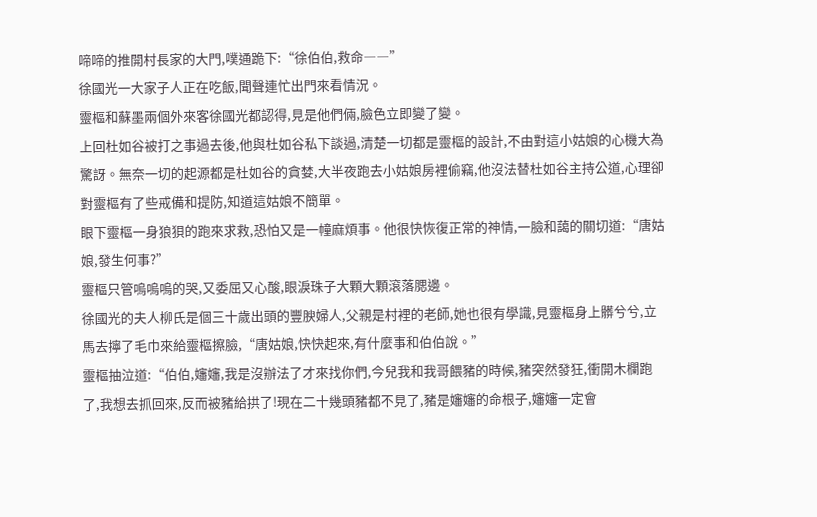啼啼的推開村長家的大門,噗通跪下:“徐伯伯,救命――”
徐國光一大家子人正在吃飯,聞聲連忙出門來看情況。
靈樞和蘇墨兩個外來客徐國光都認得,見是他們倆,臉色立即變了變。
上回杜如谷被打之事過去後,他與杜如谷私下談過,清楚一切都是靈樞的設計,不由對這小姑娘的心機大為驚訝。無奈一切的起源都是杜如谷的貪婪,大半夜跑去小姑娘房裡偷竊,他沒法替杜如谷主持公道,心理卻對靈樞有了些戒備和提防,知道這姑娘不簡單。
眼下靈樞一身狼狽的跑來求救,恐怕又是一幢麻煩事。他很快恢復正常的神情,一臉和藹的關切道:“唐姑娘,發生何事?”
靈樞只管嗚嗚嗚的哭,又委屈又心酸,眼淚珠子大顆大顆滾落腮邊。
徐國光的夫人柳氏是個三十歲出頭的豐腴婦人,父親是村裡的老師,她也很有學識,見靈樞身上髒兮兮,立馬去擰了毛巾來給靈樞擦臉,“唐姑娘,快快起來,有什麼事和伯伯說。”
靈樞抽泣道:“伯伯,嬸嬸,我是沒辦法了才來找你們,今兒我和我哥餵豬的時候,豬突然發狂,衝開木欄跑了,我想去抓回來,反而被豬給拱了!現在二十幾頭豬都不見了,豬是嬸嬸的命根子,嬸嬸一定會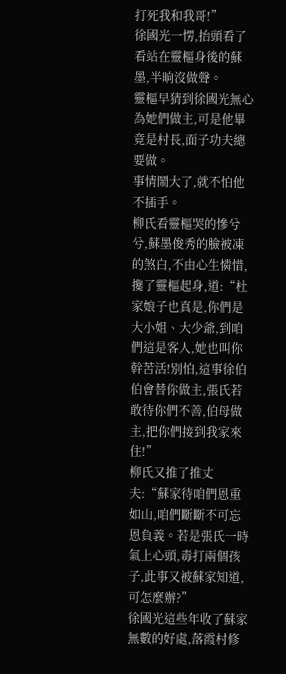打死我和我哥!”
徐國光一愣,抬頭看了看站在靈樞身後的蘇墨,半晌沒做聲。
靈樞早猜到徐國光無心為她們做主,可是他畢竟是村長,面子功夫總要做。
事情鬧大了,就不怕他不插手。
柳氏看靈樞哭的慘兮兮,蘇墨俊秀的臉被凍的煞白,不由心生憐惜,攙了靈樞起身,道:“杜家娘子也真是,你們是大小姐、大少爺,到咱們這是客人,她也叫你幹苦活!別怕,這事徐伯伯會替你做主,張氏若敢待你們不善,伯母做主,把你們接到我家來住!”
柳氏又推了推丈夫:“蘇家待咱們恩重如山,咱們斷斷不可忘恩負義。若是張氏一時氣上心頭,毒打兩個孩子,此事又被蘇家知道,可怎麼辦?”
徐國光這些年收了蘇家無數的好處,落霞村修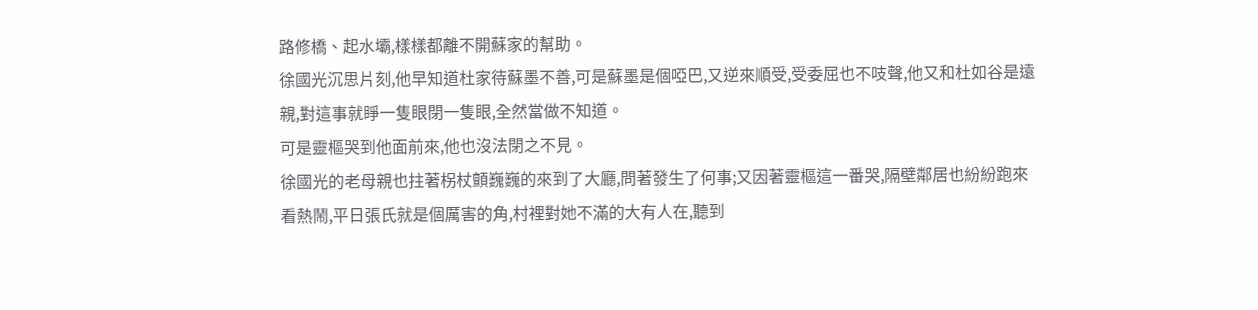路修橋、起水壩,樣樣都離不開蘇家的幫助。
徐國光沉思片刻,他早知道杜家待蘇墨不善,可是蘇墨是個啞巴,又逆來順受,受委屈也不吱聲,他又和杜如谷是遠親,對這事就睜一隻眼閉一隻眼,全然當做不知道。
可是靈樞哭到他面前來,他也沒法閉之不見。
徐國光的老母親也拄著柺杖顫巍巍的來到了大廳,問著發生了何事;又因著靈樞這一番哭,隔壁鄰居也紛紛跑來看熱鬧,平日張氏就是個厲害的角,村裡對她不滿的大有人在,聽到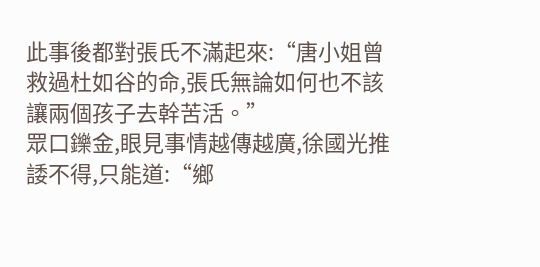此事後都對張氏不滿起來:“唐小姐曾救過杜如谷的命,張氏無論如何也不該讓兩個孩子去幹苦活。”
眾口鑠金,眼見事情越傳越廣,徐國光推諉不得,只能道:“鄉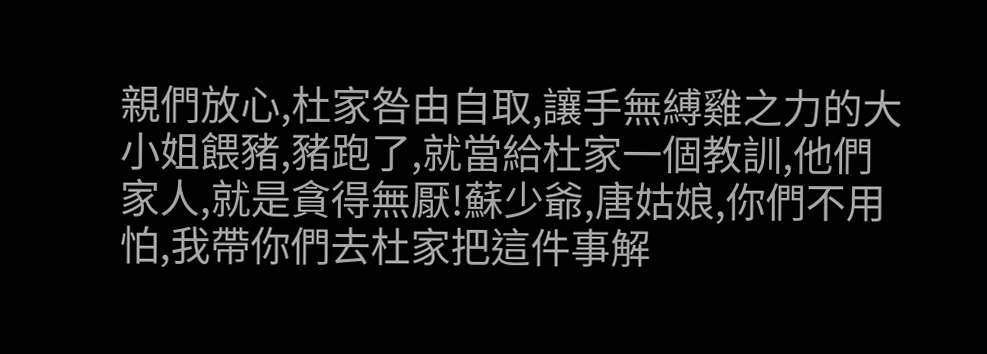親們放心,杜家咎由自取,讓手無縛雞之力的大小姐餵豬,豬跑了,就當給杜家一個教訓,他們家人,就是貪得無厭!蘇少爺,唐姑娘,你們不用怕,我帶你們去杜家把這件事解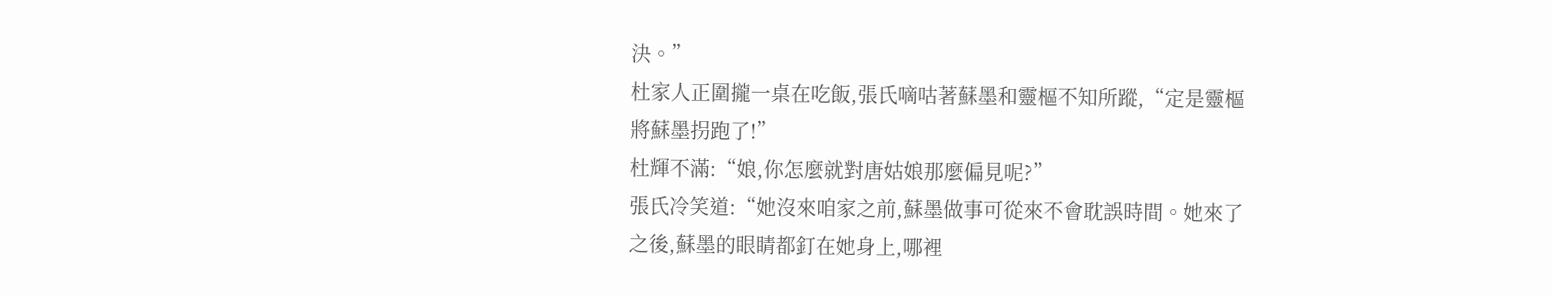決。”
杜家人正圍攏一桌在吃飯,張氏嘀咕著蘇墨和靈樞不知所蹤,“定是靈樞將蘇墨拐跑了!”
杜輝不滿:“娘,你怎麼就對唐姑娘那麼偏見呢?”
張氏冷笑道:“她沒來咱家之前,蘇墨做事可從來不會耽誤時間。她來了之後,蘇墨的眼睛都釘在她身上,哪裡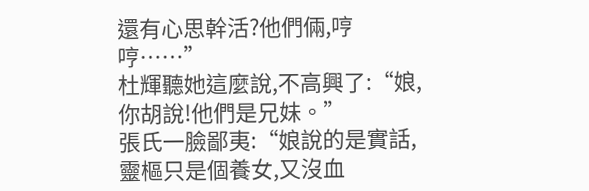還有心思幹活?他們倆,哼哼……”
杜輝聽她這麼說,不高興了:“娘,你胡說!他們是兄妹。”
張氏一臉鄙夷:“娘說的是實話,靈樞只是個養女,又沒血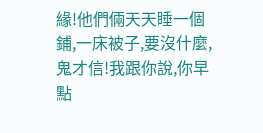緣!他們倆天天睡一個鋪,一床被子,要沒什麼,鬼才信!我跟你說,你早點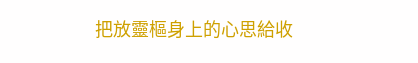把放靈樞身上的心思給收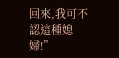回來,我可不認這種媳婦!”